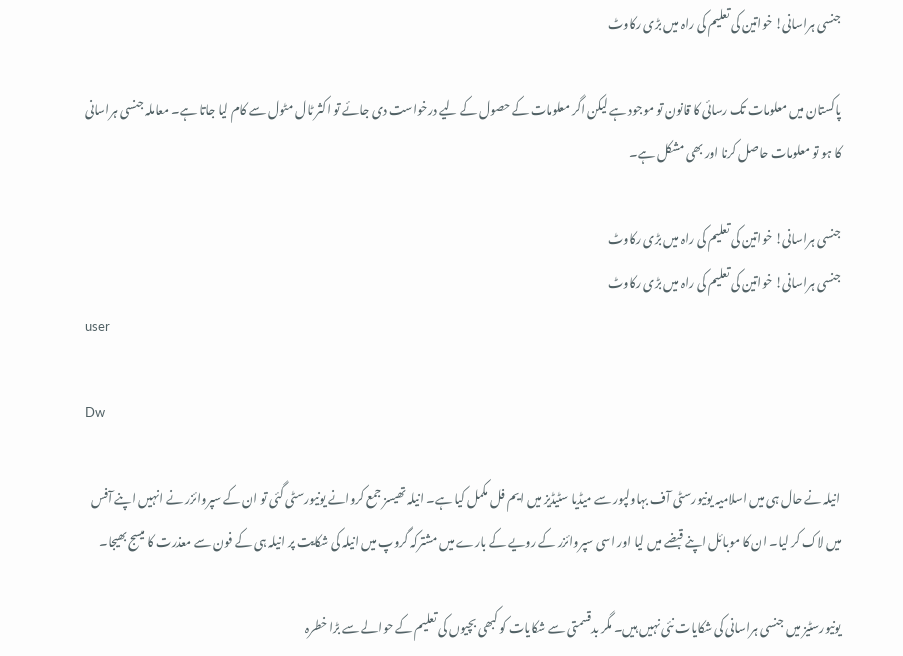جنسی ہراسانی! خواتین کی تعلیم کی راہ میں بڑی رکاوٹ

پاکستان میں معلومات تک رسائی کا قانون تو موجود ہے لیکن اگر معلومات کے حصول کے لیے درخواست دی جائے تو اکثر ٹال مٹول سے کام لیا جاتا ہے۔ معاملہ جنسی ہراسانی کا ہو تو معلومات حاصل کرنا اور بھی مشکل ہے۔

جنسی ہراسانی! خواتین کی تعلیم کی راہ میں بڑی رکاوٹ
جنسی ہراسانی! خواتین کی تعلیم کی راہ میں بڑی رکاوٹ
user

Dw

انیلہ نے حال ہی میں اسلامیہ یونیورسٹی آف بہاولپور سے میڈیا سٹیڈیز میں ایم فل مکمل کیا ہے۔ انیلہ تھیسز جمع کروانے یونیورسٹی گئی تو ان کے سپروائزر نے انہیں اپنے آفس میں لاک کر لیا۔ ان کا موبائل اپنے قبضے میں لیا اور اسی سپروائزر کے رویے کے بارے میں مشترکہ گروپ میں انیلہ کی شکایت پر انیلہ ہی کے فون سے معذرت کا میسج بھیجا۔

یونیورسٹیز میں جنسی ہراسانی کی شکایات نئی نہیں ہیں۔ مگر بدقسمتی سے شکایات کو کبھی بچیوں کی تعلیم کے حوالے سے بڑا خطرہ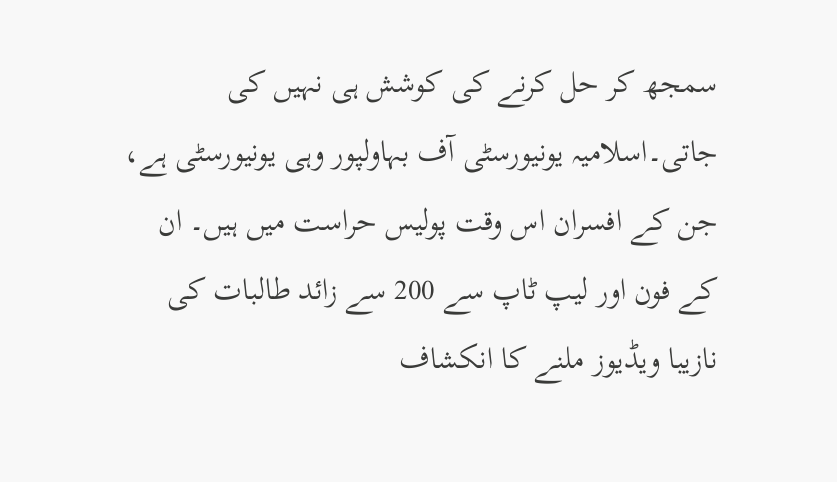سمجھ کر حل کرنے کی کوشش ہی نہیں کی جاتی۔اسلامیہ یونیورسٹی آف بہاولپور وہی یونیورسٹی ہے، جن کے افسران اس وقت پولیس حراست میں ہیں۔ ان کے فون اور لیپ ٹاپ سے 200 سے زائد طالبات کی نازیبا ویڈیوز ملنے کا انکشاف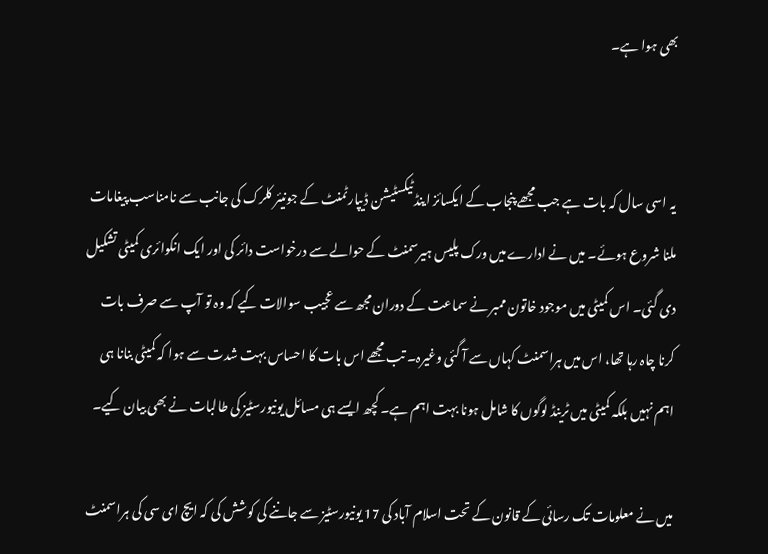بھی ہوا ہے۔


یہ اسی سال کہ بات ہے جب مجھے پنجاب کے ایکسائز اینڈ ٹیکسٹیشن ڈیپارٹمنٹ کے جونیئر کلرک کی جانب سے نامناسب پیغامات ملنا شروع ہوئے۔ میں نے ادارے میں ورک پلیس ہیرسمنٹ کے حوالے سے درخواست دائر کی اور ایک انکوائری کمیٹی تشکیل دی گئی۔ اس کمیٹی میں موجود خاتون ممبر نے سماعت کے دوران مجھ سے عجیب سوالات کیے کہ وہ تو آپ سے صرف بات کرنا چاہ رہا تھا، اس میں ہراسمنٹ کہاں سے آ گئی وغیرہ۔ تب مجھے اس بات کا احساس بہت شدت سے ہوا کہ کمیٹی بنانا ہی اہم نہیں بلکہ کمیٹی میں ٹرینڈ لوگوں کا شامل ہونا بہت اہم ہے۔ کچھ ایسے ہی مسائل یونیورسٹیز کی طالبات نے بھی بیان کیے۔

میں نے معلومات تک رسائی کے قانون کے تحت اسلام آباد کی 17 یونیورسٹیز سے جاننے کی کوشش کی کہ ایچ ای سی کی ہراسمنٹ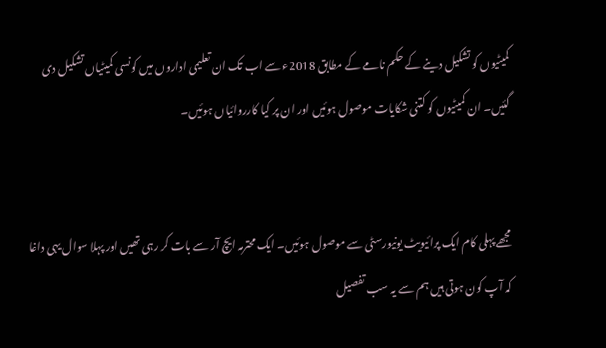کمیٹیوں کو تشکیل دینے کے حکم نامے کے مطابق 2018ء سے اب تک ان تعلیمی اداروں میں کونسی کمیٹیاں تشکیل دی گئیں۔ ان کمیٹیوں کو کتنی شکایات موصول ہوئیں اور ان پر کیا کارروائیاں ہوئیں۔


مجھے پہلی کام ایک پرائیویٹ یونیورسٹی سے موصول ہوئیں۔ ایک محترمہ ایچ آر سے بات کر رہی تھیں اور پہلا سوال یہی داغا کہ آپ کون ہوتی ہیں ہم سے یہ سب تفصیل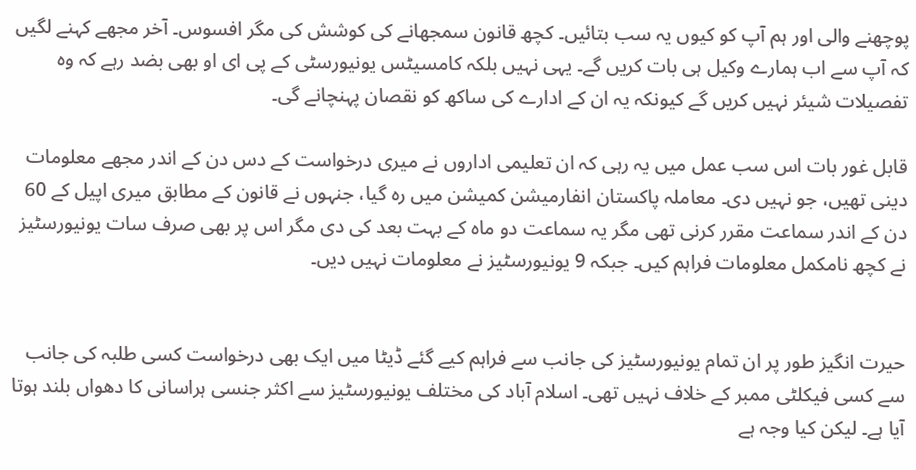پوچھنے والی اور ہم آپ کو کیوں یہ سب بتائیں۔ کچھ قانون سمجھانے کی کوشش کی مگر افسوس۔ آخر مجھے کہنے لگیں کہ آپ سے اب ہمارے وکیل ہی بات کریں گے۔ یہی نہیں بلکہ کامسیٹس یونیورسٹی کے پی ای او بھی بضد رہے کہ وہ تفصیلات شیئر نہیں کریں گے کیونکہ یہ ان کے ادارے کی ساکھ کو نقصان پہنچانے گی۔

قابل غور بات اس سب عمل میں یہ رہی کہ ان تعلیمی اداروں نے میری درخواست کے دس دن کے اندر مجھے معلومات دینی تھیں، جو نہیں دی۔ معاملہ پاکستان انفارمیشن کمیشن میں رہ گیا، جنہوں نے قانون کے مطابق میری اپیل کے 60 دن کے اندر سماعت مقرر کرنی تھی مگر یہ سماعت دو ماہ کے بہت بعد کی دی مگر اس پر بھی صرف سات یونیورسٹیز نے کچھ نامکمل معلومات فراہم کیں۔ جبکہ 9 یونیورسٹیز نے معلومات نہیں دیں۔


حیرت انگیز طور پر ان تمام یونیورسٹیز کی جانب سے فراہم کیے گئے ڈیٹا میں ایک بھی درخواست کسی طلبہ کی جانب سے کسی فیکلٹی ممبر کے خلاف نہیں تھی۔ اسلام آباد کی مختلف یونیورسٹیز سے اکثر جنسی ہراسانی کا دھواں بلند ہوتا آیا ہے۔ لیکن کیا وجہ ہے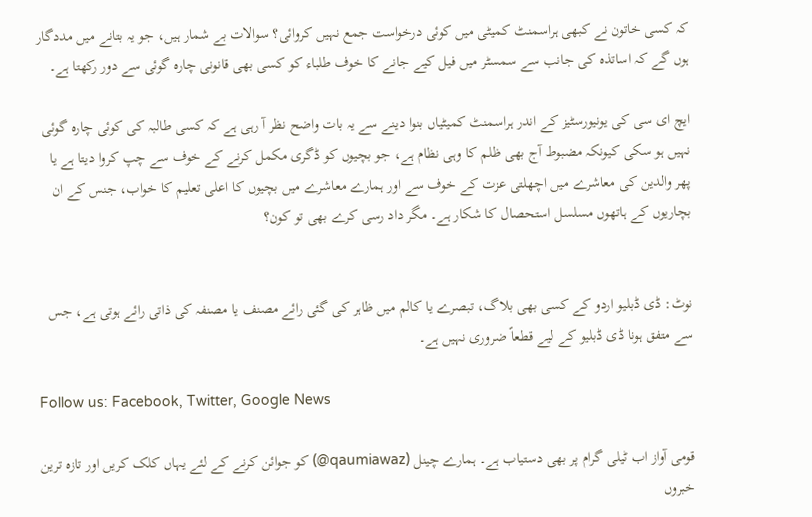کہ کسی خاتون نے کبھی ہراسمنٹ کمیٹی میں کوئی درخواست جمع نہیں کروائی؟ سوالات بے شمار ہیں، جو یہ بتانے میں مددگار ہوں گے کہ اساتذہ کی جانب سے سمسٹر میں فیل کیے جانے کا خوف طلباء کو کسی بھی قانونی چارہ گوئی سے دور رکھتا ہے۔

ایچ ای سی کی یونیورسٹیز کے اندر ہراسمنٹ کمیٹیاں بنوا دینے سے یہ بات واضح نظر آ رہی ہے کہ کسی طالبہ کی کوئی چارہ گوئی نہیں ہو سکی کیونکہ مضبوط آج بھی ظلم کا وہی نظام ہے، جو بچیوں کو ڈگری مکمل کرنے کے خوف سے چپ کروا دیتا ہے یا پھر والدین کی معاشرے میں اچھلتی عزت کے خوف سے اور ہمارے معاشرے میں بچیوں کا اعلی تعلیم کا خواب، جنس کے ان بچاریوں کے ہاتھوں مسلسل استحصال کا شکار ہے۔ مگر داد رسی کرے بھی تو کون؟


نوٹ: ڈی ڈبلیو اردو کے کسی بھی بلاگ، تبصرے یا کالم میں ظاہر کی گئی رائے مصنف یا مصنفہ کی ذاتی رائے ہوتی ہے، جس سے متفق ہونا ڈی ڈبلیو کے لیے قطعاً ضروری نہیں ہے۔

Follow us: Facebook, Twitter, Google News

قومی آواز اب ٹیلی گرام پر بھی دستیاب ہے۔ ہمارے چینل (qaumiawaz@) کو جوائن کرنے کے لئے یہاں کلک کریں اور تازہ ترین خبروں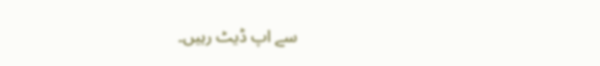سے اپ ڈیٹ رہیں۔